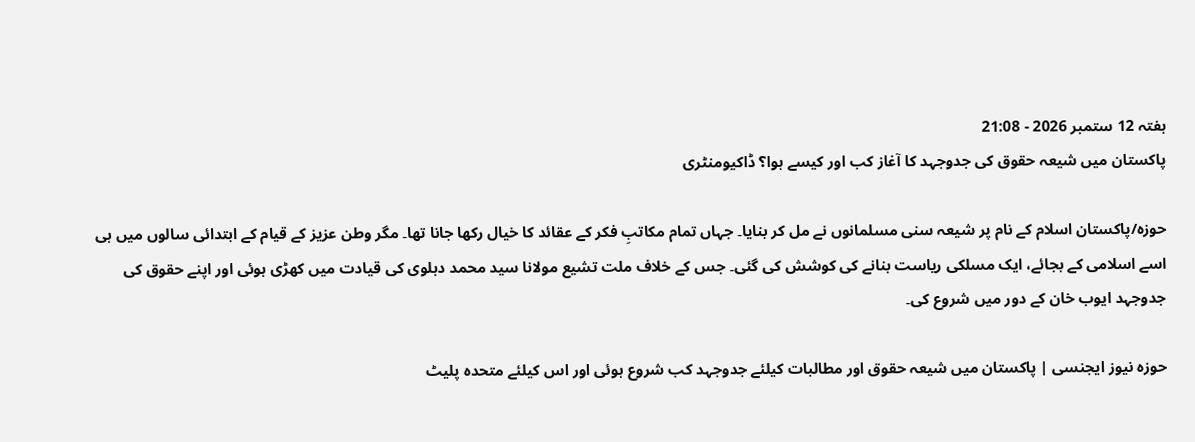ہفتہ 12 ستمبر 2026 - 21:08
پاکستان میں شیعہ حقوق کی جدوجہد کا آغاز کب اور کیسے ہوا؟ ڈاکیومنٹری

حوزہ/پاکستان اسلام کے نام پر شیعہ سنی مسلمانوں نے مل کر بنایا۔ جہاں تمام مکاتبِ فکر کے عقائد کا خیال رکھا جانا تھا۔ مگر وطن عزیز کے قیام کے ابتدائی سالوں میں ہی اسے اسلامی کے بجائے، ایک مسلکی ریاست بنانے کی کوشش کی گئی۔ جس کے خلاف ملت تشیع مولانا سید محمد دہلوی کی قیادت میں کھڑی ہوئی اور اپنے حقوق کی جدوجہد ایوب خان کے دور میں شروع کی۔

حوزہ نیوز ایجنسی | پاکستان میں شیعہ حقوق اور مطالبات کیلئے جدوجہد کب شروع ہوئی اور اس کیلئے متحدہ پلیٹ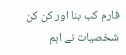فارم کب بنا اور کن کن شخصیات نے اہم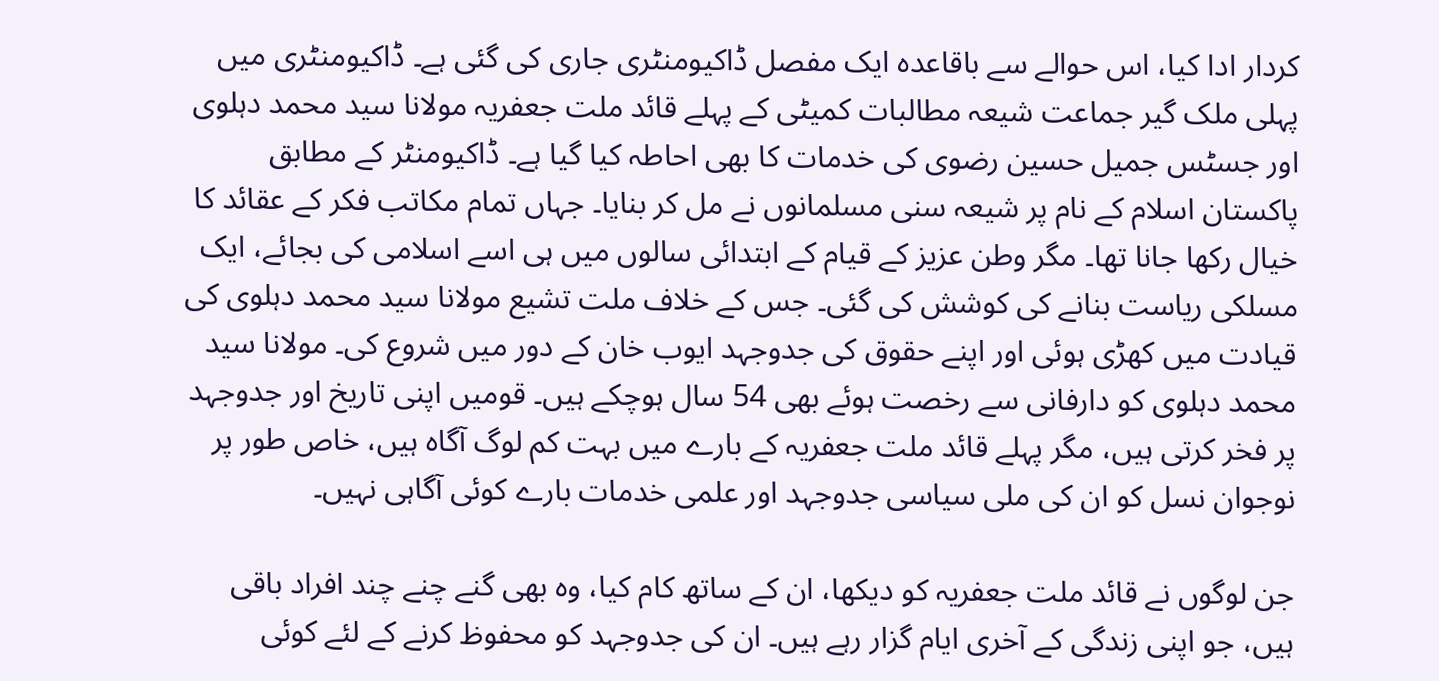کردار ادا کیا، اس حوالے سے باقاعدہ ایک مفصل ڈاکیومنٹری جاری کی گئی ہے۔ ڈاکیومنٹری میں پہلی ملک گیر جماعت شیعہ مطالبات کمیٹی کے پہلے قائد ملت جعفریہ مولانا سید محمد دہلوی اور جسٹس جمیل حسین رضوی کی خدمات کا بھی احاطہ کیا گیا ہے۔ ڈاکیومنٹر کے مطابق پاکستان اسلام کے نام پر شیعہ سنی مسلمانوں نے مل کر بنایا۔ جہاں تمام مکاتب فکر کے عقائد کا خیال رکھا جانا تھا۔ مگر وطن عزیز کے قیام کے ابتدائی سالوں میں ہی اسے اسلامی کی بجائے، ایک مسلکی ریاست بنانے کی کوشش کی گئی۔ جس کے خلاف ملت تشیع مولانا سید محمد دہلوی کی قیادت میں کھڑی ہوئی اور اپنے حقوق کی جدوجہد ایوب خان کے دور میں شروع کی۔ مولانا سید محمد دہلوی کو دارفانی سے رخصت ہوئے بھی 54 سال ہوچکے ہیں۔ قومیں اپنی تاریخ اور جدوجہد پر فخر کرتی ہیں، مگر پہلے قائد ملت جعفریہ کے بارے میں بہت کم لوگ آگاہ ہیں، خاص طور پر نوجوان نسل کو ان کی ملی سیاسی جدوجہد اور علمی خدمات بارے کوئی آگاہی نہیں۔

جن لوگوں نے قائد ملت جعفریہ کو دیکھا، ان کے ساتھ کام کیا، وہ بھی گنے چنے چند افراد باقی ہیں، جو اپنی زندگی کے آخری ایام گزار رہے ہیں۔ ان کی جدوجہد کو محفوظ کرنے کے لئے کوئی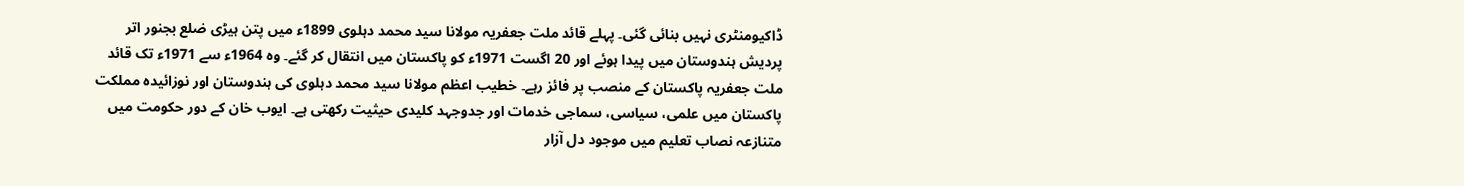ڈاکیومنٹری نہیں بنائی گئی۔ پہلے قائد ملت جعفریہ مولانا سید محمد دہلوی 1899ء میں پتن ہیڑی ضلع بجنور اتر پردیش ہندوستان میں پیدا ہوئے اور 20 اگست 1971ء کو پاکستان میں انتقال کر گئے۔ وہ 1964ء سے 1971ء تک قائد ملت جعفریہ پاکستان کے منصب پر فائز رہے۔ خطیب اعظم مولانا سید محمد دہلوی کی ہندوستان اور نوزائیدہ مملکت پاکستان میں علمی، سیاسی، سماجی خدمات اور جدوجہد کلیدی حیثیت رکھتی ہے۔ ایوب خان کے دور حکومت میں متنازعہ نصاب تعلیم میں موجود دل آزار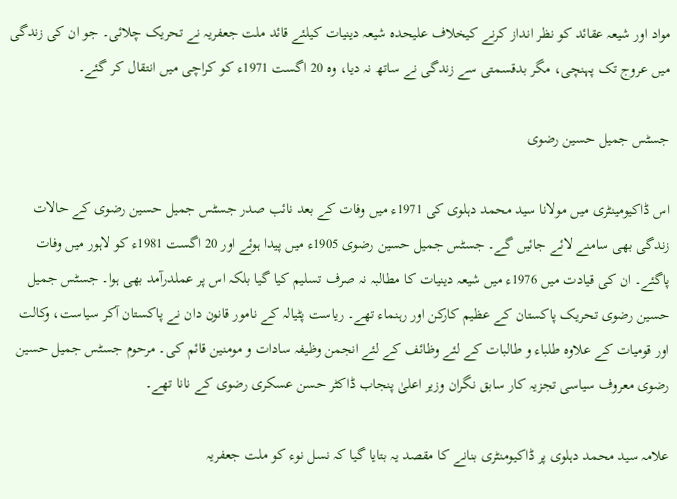مواد اور شیعہ عقائد کو نظر انداز کرنے کیخلاف علیحدہ شیعہ دینیات کیلئے قائد ملت جعفریہ نے تحریک چلائی۔ جو ان کی زندگی میں عروج تک پہنچی، مگر بدقسمتی سے زندگی نے ساتھ نہ دیا، وہ 20 اگست 1971ء کو کراچی میں انتقال کر گئے۔

جسٹس جمیل حسین رضوی

اس ڈاکیومینٹری میں مولانا سید محمد دہلوی کی 1971ء میں وفات کے بعد نائب صدر جسٹس جمیل حسین رضوی کے حالات زندگی بھی سامنے لائے جائیں گے۔ جسٹس جمیل حسین رضوی 1905ء میں پیدا ہوئے اور 20 اگست 1981ء کو لاہور میں وفات پاگئے۔ ان کی قیادت میں 1976ء میں شیعہ دینیات کا مطالبہ نہ صرف تسلیم کیا گیا بلکہ اس پر عملدرآمد بھی ہوا۔ جسٹس جمیل حسین رضوی تحریک پاکستان کے عظیم کارکن اور رہنماء تھے۔ ریاست پٹیالہ کے نامور قانون دان نے پاکستان آکر سیاست، وکالت اور قومیات کے علاوہ طلباء و طالبات کے لئے وظائف کے لئے انجمن وظیفہ سادات و مومنین قائم کی۔ مرحوم جسٹس جمیل حسین رضوی معروف سیاسی تجزیہ کار سابق نگران وزیر اعلیٰ پنجاب ڈاکٹر حسن عسکری رضوی کے نانا تھے۔

علامہ سید محمد دہلوی پر ڈاکیومنٹری بنانے کا مقصد یہ بتایا گیا کہ نسل نوء کو ملت جعفریہ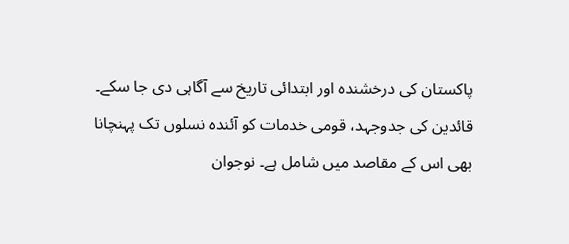پاکستان کی درخشندہ اور ابتدائی تاریخ سے آگاہی دی جا سکے۔ قائدین کی جدوجہد، قومی خدمات کو آئندہ نسلوں تک پہنچانا بھی اس کے مقاصد میں شامل ہے۔ نوجوان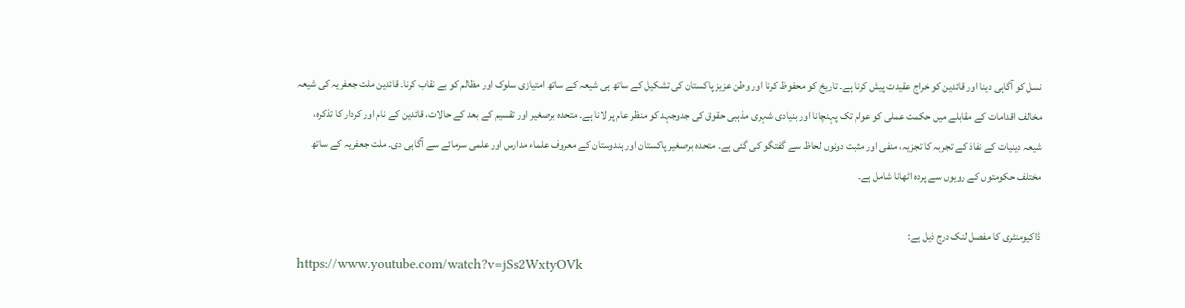نسل کو آگاہی دینا اور قائدین کو خراج عقیدت پیش کرنا ہے۔ تاریخ کو محفوظ کرنا اور وطن عزیز پاکستان کی تشکیل کے ساتھ ہی شیعہ کے ساتھ امتیازی سلوک اور مظالم کو بے نقاب کرنا۔ قائدین ملت جعفریہ کی شیعہ مخالف اقدامات کے مقابلے میں حکمت عملی کو عوام تک پہنچانا اور بنیادی شہری مذہبی حقوق کی جدوجہد کو منظر عام پر لانا ہے۔ متحدہ برصغیر اور تقسیم کے بعد کے حالات، قائدین کے نام اور کردار کا تذکرہ، شیعہ دینیات کے نفاذ کے تجربہ کا تجزیہ، منفی اور مثبت دونوں لحاظ سے گفتگو کی گئی ہے۔ متحدہ برصغیر پاکستان اور ہندوستان کے معروف علماء مدارس اور علمی سرمائے سے آگاہی دی۔ ملت جعفریہ کے ساتھ مختلف حکومتوں کے رویوں سے پردہ اٹھانا شامل ہے۔

ڈاکیومنٹری کا مفصل لنک درج ذیل ہے:
https://www.youtube.com/watch?v=jSs2WxtyOVk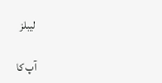لیبلز

آپ کا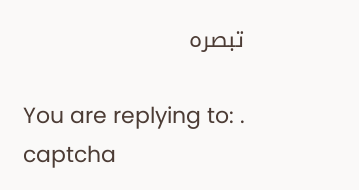تبصرہ

You are replying to: .
captcha